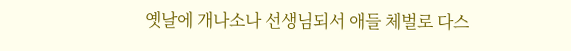옛날에 개나소나 선생님되서 애들 체벌로 다스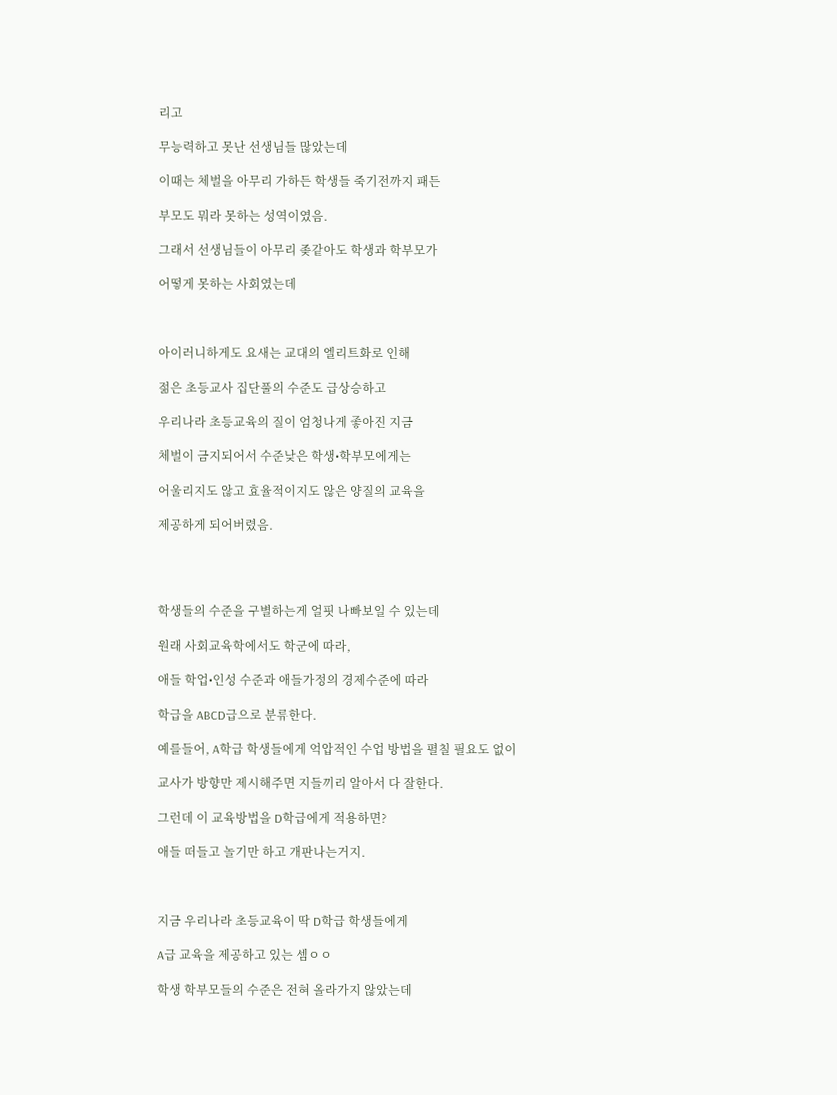리고

무능력하고 못난 선생님들 많았는데

이때는 체벌을 아무리 가하든 학생들 죽기전까지 패든

부모도 뭐라 못하는 성역이였음.

그래서 선생님들이 아무리 좆같아도 학생과 학부모가

어떻게 못하는 사회였는데



아이러니하게도 요새는 교대의 엘리트화로 인해

젊은 초등교사 집단풀의 수준도 급상승하고

우리나라 초등교육의 질이 엄청나게 좋아진 지금

체벌이 금지되어서 수준낮은 학생•학부모에게는

어울리지도 않고 효율적이지도 않은 양질의 교육을

제공하게 되어버렸음.




학생들의 수준을 구별하는게 얼핏 나빠보일 수 있는데

원래 사회교육학에서도 학군에 따라,

애들 학업•인성 수준과 애들가정의 경제수준에 따라

학급을 ABCD급으로 분류한다.

예를들어, A학급 학생들에게 억압적인 수업 방법을 펼칠 필요도 없이

교사가 방향만 제시해주면 지들끼리 알아서 다 잘한다.

그런데 이 교육방법을 D학급에게 적용하면?

애들 떠들고 놀기만 하고 개판나는거지.



지금 우리나라 초등교육이 딱 D학급 학생들에게

A급 교육을 제공하고 있는 셈ㅇㅇ

학생 학부모들의 수준은 전혀 올라가지 않았는데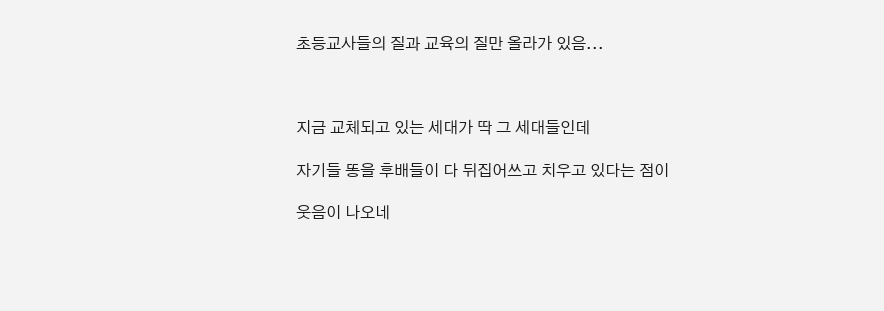초등교사들의 질과 교육의 질만 올라가 있음...



지금 교체되고 있는 세대가 딱 그 세대들인데

자기들 똥을 후배들이 다 뒤집어쓰고 치우고 있다는 점이

웃음이 나오네